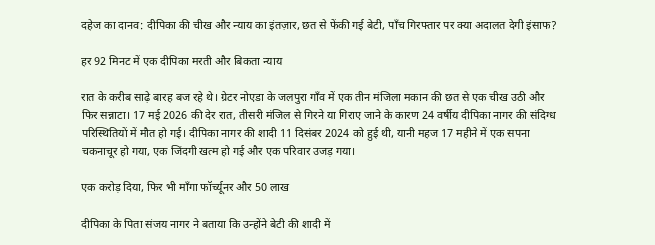दहेज का दानव: दीपिका की चीख और न्याय का इंतज़ार, छत से फेंकी गई बेटी, पाँच गिरफ्तार पर क्या अदालत देगी इंसाफ?

हर 92 मिनट में एक दीपिका मरती और बिकता न्याय

रात के करीब साढ़े बारह बज रहे थे। ग्रेटर नोएडा के जलपुरा गाँव में एक तीन मंजिला मकान की छत से एक चीख उठी और फिर सन्नाटा। 17 मई 2026 की देर रात, तीसरी मंजिल से गिरने या गिराए जाने के कारण 24 वर्षीय दीपिका नागर की संदिग्ध परिस्थितियों में मौत हो गई। दीपिका नागर की शादी 11 दिसंबर 2024 को हुई थी, यानी महज 17 महीने में एक सपना चकनाचूर हो गया, एक जिंदगी खत्म हो गई और एक परिवार उजड़ गया।

एक करोड़ दिया, फिर भी माँगा फॉर्च्यूनर और 50 लाख

दीपिका के पिता संजय नागर ने बताया कि उन्होंने बेटी की शादी में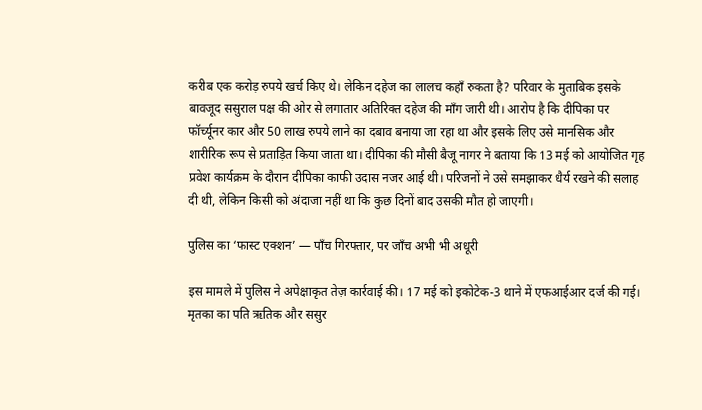करीब एक करोड़ रुपये खर्च किए थे। लेकिन दहेज का लालच कहाँ रुकता है? परिवार के मुताबिक इसके बावजूद ससुराल पक्ष की ओर से लगातार अतिरिक्त दहेज की माँग जारी थी। आरोप है कि दीपिका पर फॉर्च्यूनर कार और 50 लाख रुपये लाने का दबाव बनाया जा रहा था और इसके लिए उसे मानसिक और शारीरिक रूप से प्रताड़ित किया जाता था। दीपिका की मौसी बैजू नागर ने बताया कि 13 मई को आयोजित गृह प्रवेश कार्यक्रम के दौरान दीपिका काफी उदास नजर आई थी। परिजनों ने उसे समझाकर धैर्य रखने की सलाह दी थी, लेकिन किसी को अंदाजा नहीं था कि कुछ दिनों बाद उसकी मौत हो जाएगी।

पुलिस का ‘फास्ट एक्शन’ — पाँच गिरफ्तार, पर जाँच अभी भी अधूरी

इस मामले में पुलिस ने अपेक्षाकृत तेज़ कार्रवाई की। 17 मई को इकोटेक-3 थाने में एफआईआर दर्ज की गई। मृतका का पति ऋतिक और ससुर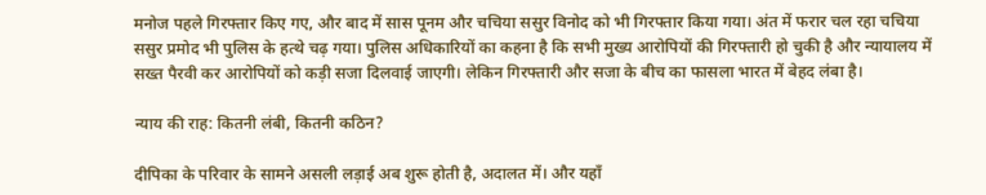मनोज पहले गिरफ्तार किए गए, और बाद में सास पूनम और चचिया ससुर विनोद को भी गिरफ्तार किया गया। अंत में फरार चल रहा चचिया ससुर प्रमोद भी पुलिस के हत्थे चढ़ गया। पुलिस अधिकारियों का कहना है कि सभी मुख्य आरोपियों की गिरफ्तारी हो चुकी है और न्यायालय में सख्त पैरवी कर आरोपियों को कड़ी सजा दिलवाई जाएगी। लेकिन गिरफ्तारी और सजा के बीच का फासला भारत में बेहद लंबा है।

न्याय की राह: कितनी लंबी, कितनी कठिन?

दीपिका के परिवार के सामने असली लड़ाई अब शुरू होती है, अदालत में। और यहाँ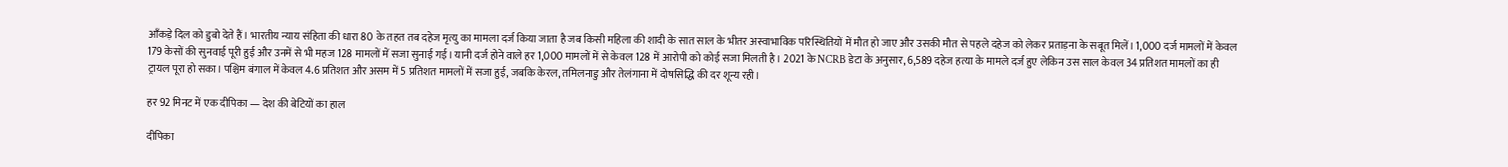आँकड़े दिल को डुबो देते हैं। भारतीय न्याय संहिता की धारा 80 के तहत तब दहेज मृत्यु का मामला दर्ज किया जाता है जब किसी महिला की शादी के सात साल के भीतर अस्वाभाविक परिस्थितियों में मौत हो जाए और उसकी मौत से पहले दहेज को लेकर प्रताड़ना के सबूत मिलें। 1,000 दर्ज मामलों में केवल 179 केसों की सुनवाई पूरी हुई और उनमें से भी महज 128 मामलों में सजा सुनाई गई। यानी दर्ज होने वाले हर 1,000 मामलों में से केवल 128 में आरोपी को कोई सजा मिलती है। 2021 के NCRB डेटा के अनुसार, 6,589 दहेज हत्या के मामले दर्ज हुए लेकिन उस साल केवल 34 प्रतिशत मामलों का ही ट्रायल पूरा हो सका। पश्चिम बंगाल में केवल 4.6 प्रतिशत और असम में 5 प्रतिशत मामलों में सजा हुई, जबकि केरल, तमिलनाडु और तेलंगाना में दोषसिद्धि की दर शून्य रही।

हर 92 मिनट में एक दीपिका — देश की बेटियों का हाल

दीपिका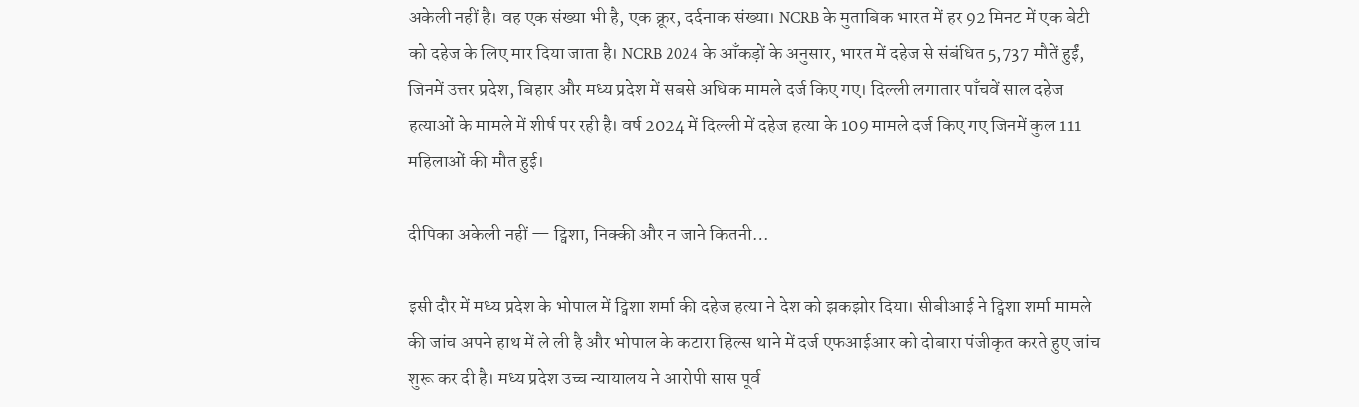अकेली नहीं है। वह एक संख्या भी है, एक क्रूर, दर्दनाक संख्या। NCRB के मुताबिक भारत में हर 92 मिनट में एक बेटी को दहेज के लिए मार दिया जाता है। NCRB 2024 के आँकड़ों के अनुसार, भारत में दहेज से संबंधित 5,737 मौतें हुईं, जिनमें उत्तर प्रदेश, बिहार और मध्य प्रदेश में सबसे अधिक मामले दर्ज किए गए। दिल्ली लगातार पाँचवें साल दहेज हत्याओं के मामले में शीर्ष पर रही है। वर्ष 2024 में दिल्ली में दहेज हत्या के 109 मामले दर्ज किए गए जिनमें कुल 111 महिलाओं की मौत हुई।

दीपिका अकेली नहीं — ट्विशा, निक्की और न जाने कितनी…

इसी दौर में मध्य प्रदेश के भोपाल में ट्विशा शर्मा की दहेज हत्या ने देश को झकझोर दिया। सीबीआई ने ट्विशा शर्मा मामले की जांच अपने हाथ में ले ली है और भोपाल के कटारा हिल्स थाने में दर्ज एफआईआर को दोबारा पंजीकृत करते हुए जांच शुरू कर दी है। मध्य प्रदेश उच्च न्यायालय ने आरोपी सास पूर्व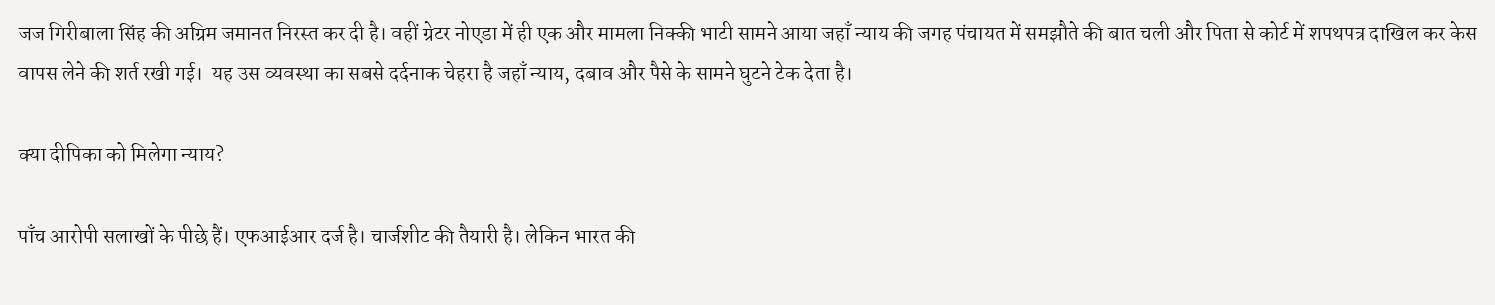जज गिरीबाला सिंह की अग्रिम जमानत निरस्त कर दी है। वहीं ग्रेटर नोएडा में ही एक और मामला निक्की भाटी सामने आया जहाँ न्याय की जगह पंचायत में समझौते की बात चली और पिता से कोर्ट में शपथपत्र दाखिल कर केस वापस लेने की शर्त रखी गई।  यह उस व्यवस्था का सबसे दर्दनाक चेहरा है जहाँ न्याय, दबाव और पैसे के सामने घुटने टेक देता है।

क्या दीपिका को मिलेगा न्याय?

पाँच आरोपी सलाखों के पीछे हैं। एफआईआर दर्ज है। चार्जशीट की तैयारी है। लेकिन भारत की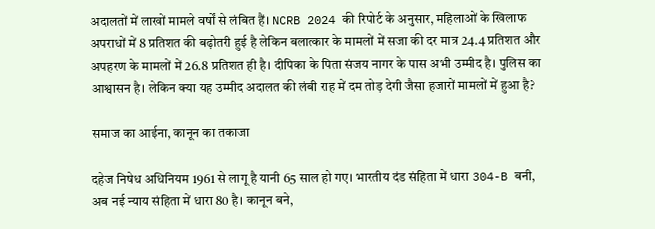अदालतों में लाखों मामले वर्षों से लंबित हैं। NCRB 2024 की रिपोर्ट के अनुसार, महिलाओं के खिलाफ अपराधों में 8 प्रतिशत की बढ़ोतरी हुई है लेकिन बलात्कार के मामलों में सजा की दर मात्र 24.4 प्रतिशत और अपहरण के मामलों में 26.8 प्रतिशत ही है। दीपिका के पिता संजय नागर के पास अभी उम्मीद है। पुलिस का आश्वासन है। लेकिन क्या यह उम्मीद अदालत की लंबी राह में दम तोड़ देगी जैसा हजारों मामलों में हुआ है?

समाज का आईना, कानून का तकाजा

दहेज निषेध अधिनियम 1961 से लागू है यानी 65 साल हो गए। भारतीय दंड संहिता में धारा 304-B बनी, अब नई न्याय संहिता में धारा 80 है। कानून बने,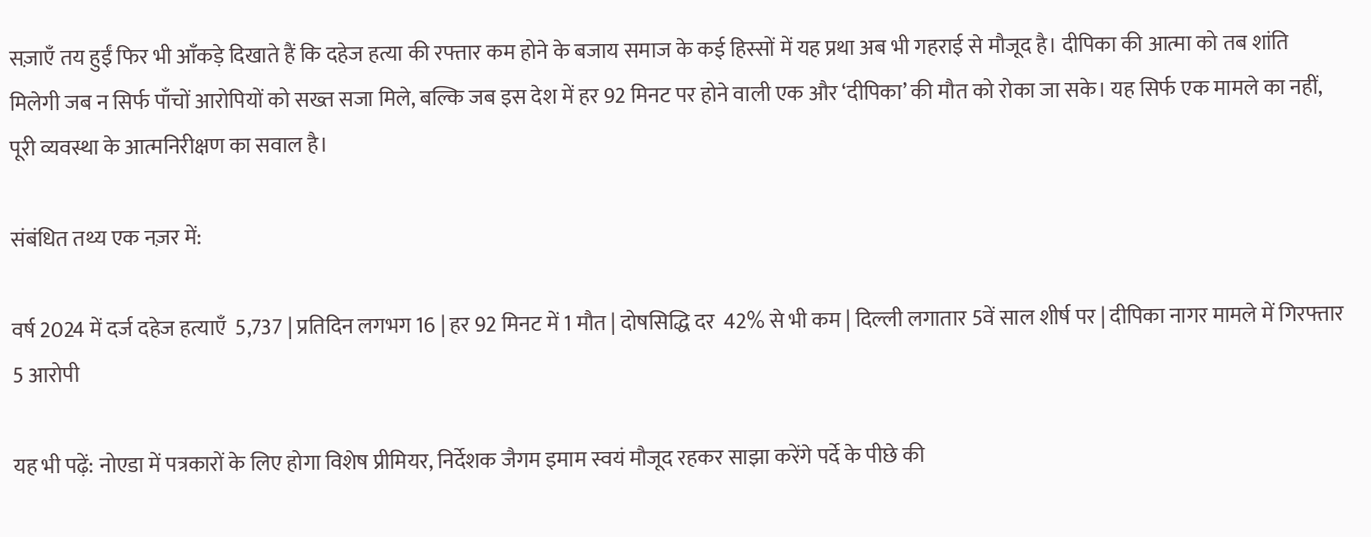सज़ाएँ तय हुईं फिर भी आँकड़े दिखाते हैं कि दहेज हत्या की रफ्तार कम होने के बजाय समाज के कई हिस्सों में यह प्रथा अब भी गहराई से मौजूद है। दीपिका की आत्मा को तब शांति मिलेगी जब न सिर्फ पाँचों आरोपियों को सख्त सजा मिले, बल्कि जब इस देश में हर 92 मिनट पर होने वाली एक और ‘दीपिका’ की मौत को रोका जा सके। यह सिर्फ एक मामले का नहीं, पूरी व्यवस्था के आत्मनिरीक्षण का सवाल है।

संबंधित तथ्य एक नज़र में:

वर्ष 2024 में दर्ज दहेज हत्याएँ  5,737 | प्रतिदिन लगभग 16 | हर 92 मिनट में 1 मौत | दोषसिद्धि दर  42% से भी कम | दिल्ली लगातार 5वें साल शीर्ष पर | दीपिका नागर मामले में गिरफ्तार 5 आरोपी

यह भी पढ़ें: नोएडा में पत्रकारों के लिए होगा विशेष प्रीमियर, निर्देशक जैगम इमाम स्वयं मौजूद रहकर साझा करेंगे पर्दे के पीछे की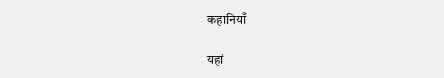कहानियाँ

यहां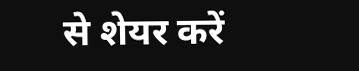से शेयर करें